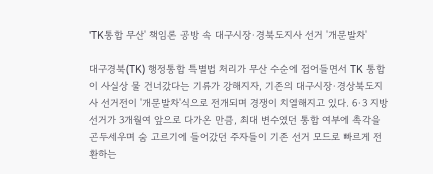'TK통합 무산' 책임론 공방 속 대구시장·경북도지사 선거 '개문발차'

대구경북(TK) 행정통합 특별법 처리가 무산 수순에 접어들면서 TK 통합이 사실상 물 건너갔다는 기류가 강해지자, 기존의 대구시장·경상북도지사 선거전이 '개문발차'식으로 전개되며 경쟁이 치열해지고 있다. 6·3 지방선거가 3개월여 앞으로 다가온 만큼, 최대 변수였던 통합 여부에 촉각을 곤두세우며 숨 고르기에 들어갔던 주자들이 기존 선거 모드로 빠르게 전환하는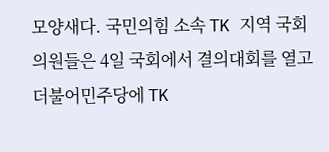모양새다. 국민의힘 소속 TK 지역 국회의원들은 4일 국회에서 결의대회를 열고 더불어민주당에 TK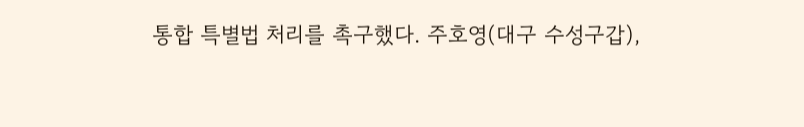통합 특별법 처리를 촉구했다. 주호영(대구 수성구갑),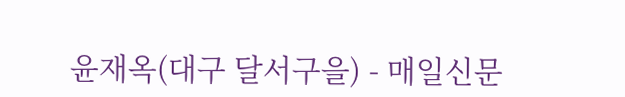윤재옥(대구 달서구을) - 매일신문